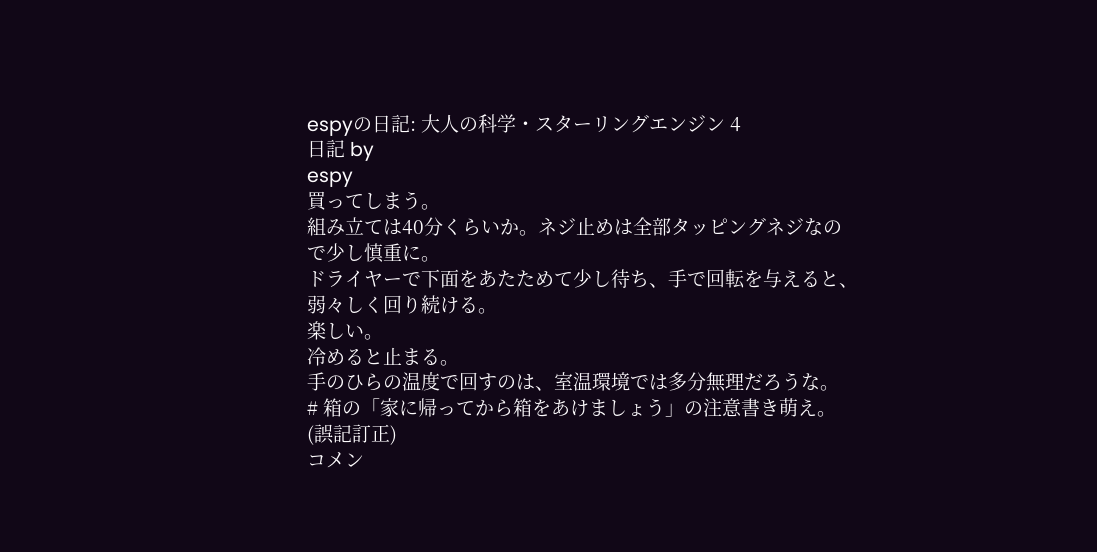espyの日記: 大人の科学・スターリングエンジン 4
日記 by
espy
買ってしまう。
組み立ては40分くらいか。ネジ止めは全部タッピングネジなので少し慎重に。
ドライヤーで下面をあたためて少し待ち、手で回転を与えると、弱々しく回り続ける。
楽しい。
冷めると止まる。
手のひらの温度で回すのは、室温環境では多分無理だろうな。
# 箱の「家に帰ってから箱をあけましょう」の注意書き萌え。
(誤記訂正)
コメン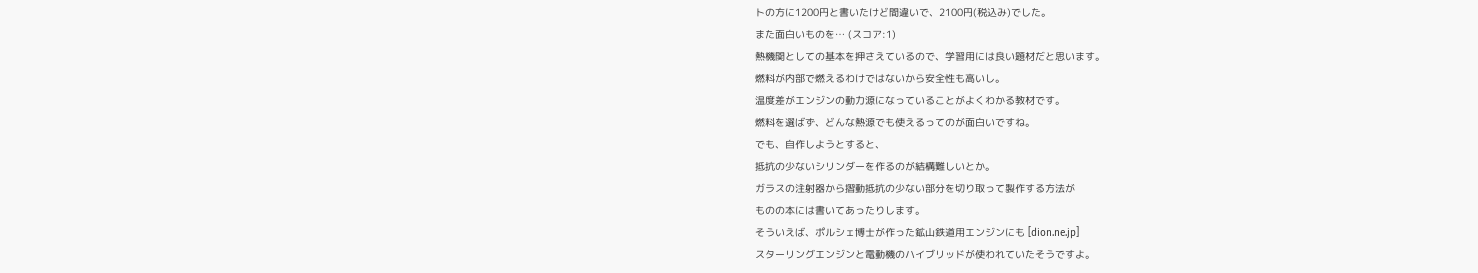トの方に1200円と書いたけど間違いで、2100円(税込み)でした。
また面白いものを… (スコア:1)
熱機関としての基本を押さえているので、学習用には良い題材だと思います。
燃料が内部で燃えるわけではないから安全性も高いし。
温度差がエンジンの動力源になっていることがよくわかる教材です。
燃料を選ばず、どんな熱源でも使えるってのが面白いですね。
でも、自作しようとすると、
抵抗の少ないシリンダーを作るのが結構難しいとか。
ガラスの注射器から摺動抵抗の少ない部分を切り取って製作する方法が
ものの本には書いてあったりします。
そういえば、ポルシェ博士が作った鉱山鉄道用エンジンにも [dion.ne.jp]
スターリングエンジンと電動機のハイブリッドが使われていたそうですよ。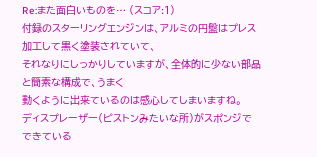Re:また面白いものを… (スコア:1)
付録のスターリングエンジンは、アルミの円盤はプレス加工して黒く塗装されていて、
それなりにしっかりしていますが、全体的に少ない部品と簡素な構成で、うまく
動くように出来ているのは感心してしまいますね。
ディスプレーザー(ピストンみたいな所)がスポンジでできている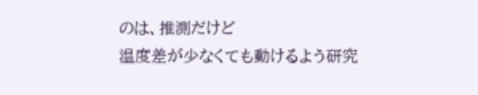のは、推測だけど
温度差が少なくても動けるよう研究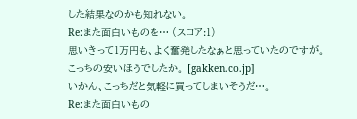した結果なのかも知れない。
Re:また面白いものを… (スコア:1)
思いきって1万円も、よく奮発したなぁと思っていたのですが。
こっちの安いほうでしたか。 [gakken.co.jp]
いかん、こっちだと気軽に買ってしまいそうだ…。
Re:また面白いもの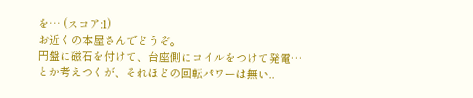を… (スコア:1)
お近くの本屋さんでどうぞ。
円盤に磁石を付けて、台座側にコイルをつけて発電…とか考えつくが、それほどの回転パワーは無い..